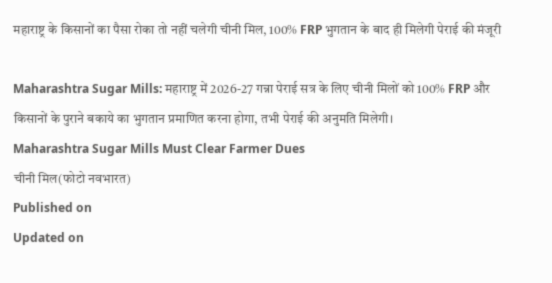महाराष्ट्र के किसानों का पैसा रोका तो नहीं चलेगी चीनी मिल, 100% FRP भुगतान के बाद ही मिलेगी पेराई की मंजूरी

Maharashtra Sugar Mills: महाराष्ट्र में 2026-27 गन्ना पेराई सत्र के लिए चीनी मिलों को 100% FRP और किसानों के पुराने बकाये का भुगतान प्रमाणित करना होगा, तभी पेराई की अनुमति मिलेगी।
Maharashtra Sugar Mills Must Clear Farmer Dues
चीनी मिल(फोटो नवभारत)
Published on
Updated on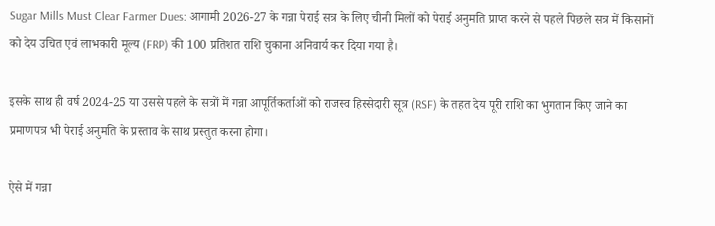Sugar Mills Must Clear Farmer Dues: आगामी 2026-27 के गन्ना पेराई सत्र के लिए चीनी मिलों को पेराई अनुमति प्राप्त करने से पहले पिछले सत्र में किसानों को देय उचित एवं लाभकारी मूल्य (FRP) की 100 प्रतिशत राशि चुकाना अनिवार्य कर दिया गया है।

इसके साथ ही वर्ष 2024-25 या उससे पहले के सत्रों में गन्ना आपूर्तिकर्ताओं को राजस्व हिस्सेदारी सूत्र (RSF) के तहत देय पूरी राशि का भुगतान किए जाने का प्रमाणपत्र भी पेराई अनुमति के प्रस्ताव के साथ प्रस्तुत करना होगा।

ऐसे में गन्ना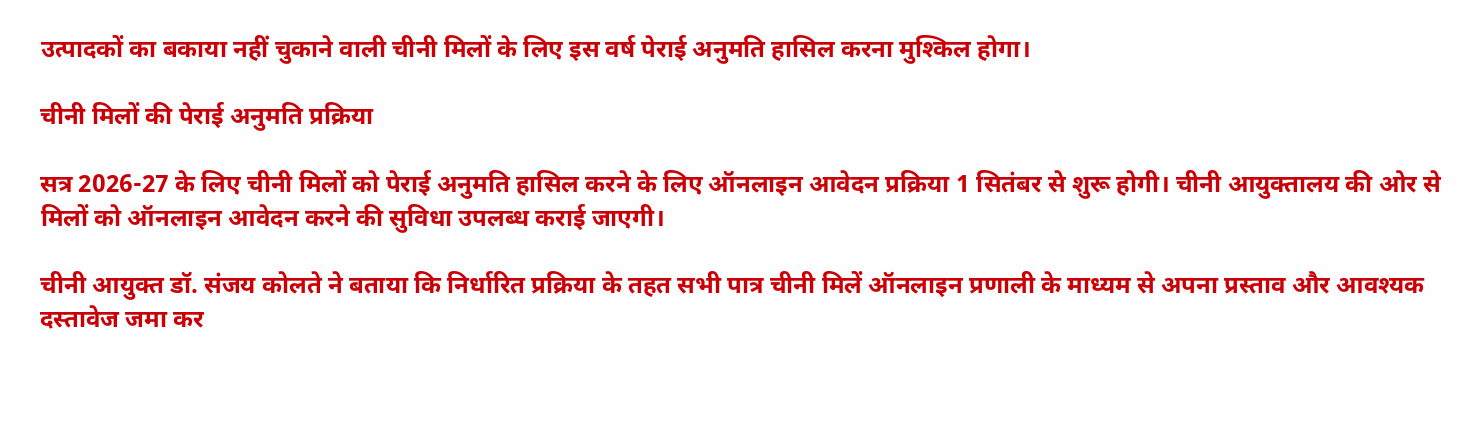उत्पादकों का बकाया नहीं चुकाने वाली चीनी मिलों के लिए इस वर्ष पेराई अनुमति हासिल करना मुश्किल होगा।

चीनी मिलों की पेराई अनुमति प्रक्रिया

सत्र 2026-27 के लिए चीनी मिलों को पेराई अनुमति हासिल करने के लिए ऑनलाइन आवेदन प्रक्रिया 1 सितंबर से शुरू होगी। चीनी आयुक्तालय की ओर से मिलों को ऑनलाइन आवेदन करने की सुविधा उपलब्ध कराई जाएगी।

चीनी आयुक्त डॉ. संजय कोलते ने बताया कि निर्धारित प्रक्रिया के तहत सभी पात्र चीनी मिलें ऑनलाइन प्रणाली के माध्यम से अपना प्रस्ताव और आवश्यक दस्तावेज जमा कर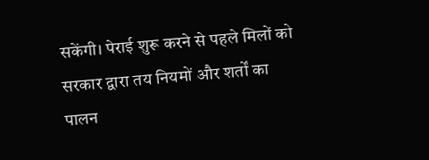सकेंगी। पेराई शुरू करने से पहले मिलों को सरकार द्वारा तय नियमों और शर्तों का पालन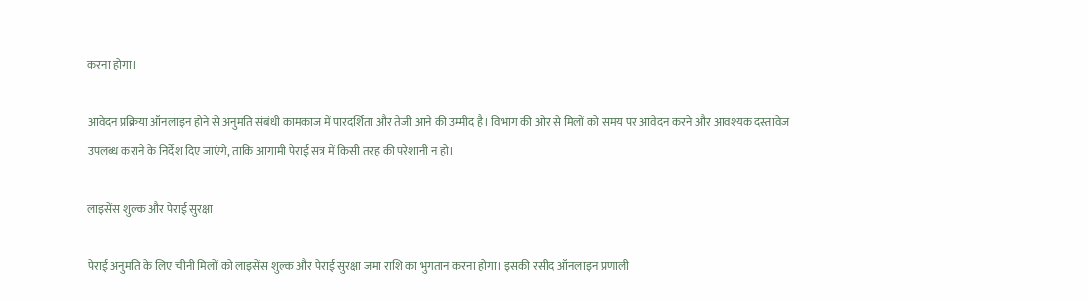करना होगा।

आवेदन प्रक्रिया ऑनलाइन होने से अनुमति संबंधी कामकाज में पारदर्शिता और तेजी आने की उम्मीद है। विभाग की ओर से मिलों को समय पर आवेदन करने और आवश्यक दस्तावेज उपलब्ध कराने के निर्देश दिए जाएंगे, ताकि आगामी पेराई सत्र में किसी तरह की परेशानी न हो।

लाइसेंस शुल्क और पेराई सुरक्षा

पेराई अनुमति के लिए चीनी मिलों को लाइसेंस शुल्क और पेराई सुरक्षा जमा राशि का भुगतान करना होगा। इसकी रसीद ऑनलाइन प्रणाली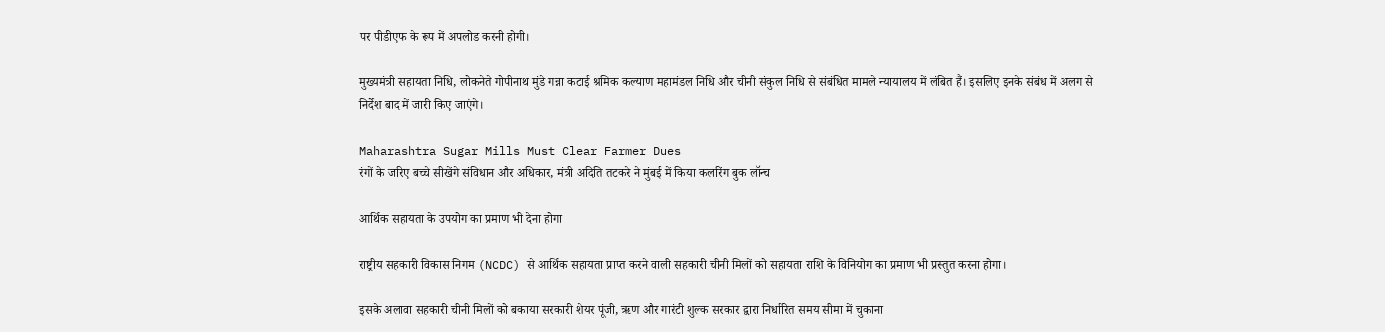पर पीडीएफ के रूप में अपलोड करनी होगी।

मुख्यमंत्री सहायता निधि, लोकनेते गोपीनाथ मुंडे गन्ना कटाई श्रमिक कल्याण महामंडल निधि और चीनी संकुल निधि से संबंधित मामले न्यायालय में लंबित हैं। इसलिए इनके संबंध में अलग से निर्देश बाद में जारी किए जाएंगे।

Maharashtra Sugar Mills Must Clear Farmer Dues
रंगों के जरिए बच्चे सीखेंगे संविधान और अधिकार, मंत्री अदिति तटकरे ने मुंबई में किया कलरिंग बुक लॉन्च

आर्थिक सहायता के उपयोग का प्रमाण भी देना होगा

राष्ट्रीय सहकारी विकास निगम (NCDC) से आर्थिक सहायता प्राप्त करने वाली सहकारी चीनी मिलों को सहायता राशि के विनियोग का प्रमाण भी प्रस्तुत करना होगा।

इसके अलावा सहकारी चीनी मिलों को बकाया सरकारी शेयर पूंजी, ऋण और गारंटी शुल्क सरकार द्वारा निर्धारित समय सीमा में चुकाना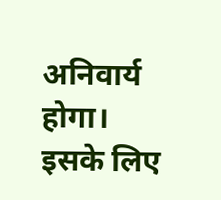अनिवार्य होगा। इसके लिए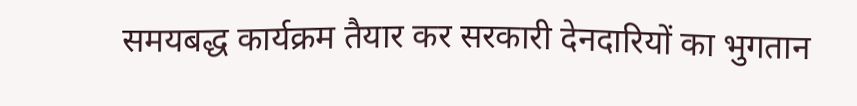समयबद्ध कार्यक्रम तैयार कर सरकारी देनदारियों का भुगतान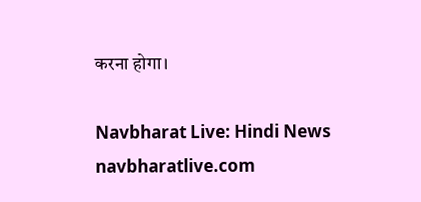करना होगा।

Navbharat Live: Hindi News
navbharatlive.com